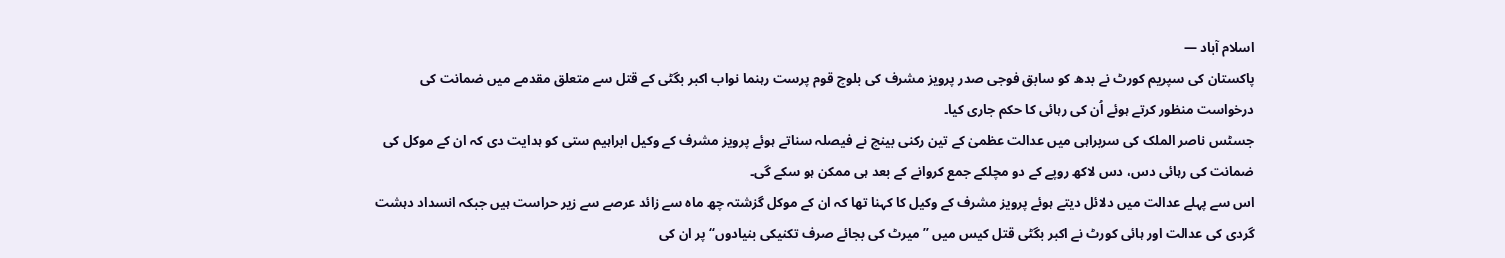اسلام آباد —
پاکستان کی سپریم کورٹ نے بدھ کو سابق فوجی صدر پرویز مشرف کی بلوچ قوم پرست رہنما نواب اکبر بگٹی کے قتل سے متعلق مقدمے میں ضمانت کی درخواست منظور کرتے ہوئے اُن کی رہائی کا حکم جاری کیا۔
جسٹس ناصر الملک کی سربراہی میں عدالت عظمیٰ کے تین رکنی بینچ نے فیصلہ سناتے ہوئے پرویز مشرف کے وکیل ابراہیم ستی کو ہدایت دی کہ ان کے موکل کی ضمانت کی رہائی دس، دس لاکھ روپے کے دو مچلکے جمع کروانے کے بعد ہی ممکن ہو سکے گی۔
اس سے پہلے عدالت میں دلائل دیتے ہوئے پرویز مشرف کے وکیل کا کہنا تھا کہ ان کے موکل گزشتہ چھ ماہ سے زائد عرصے سے زیر حراست ہیں جبکہ انسداد دہشت گردی کی عدالت اور ہائی کورٹ نے اکبر بگٹی قتل کیس میں ’’میرٹ کی بجائے صرف تکنیکی بنیادوں‘‘ پر ان کی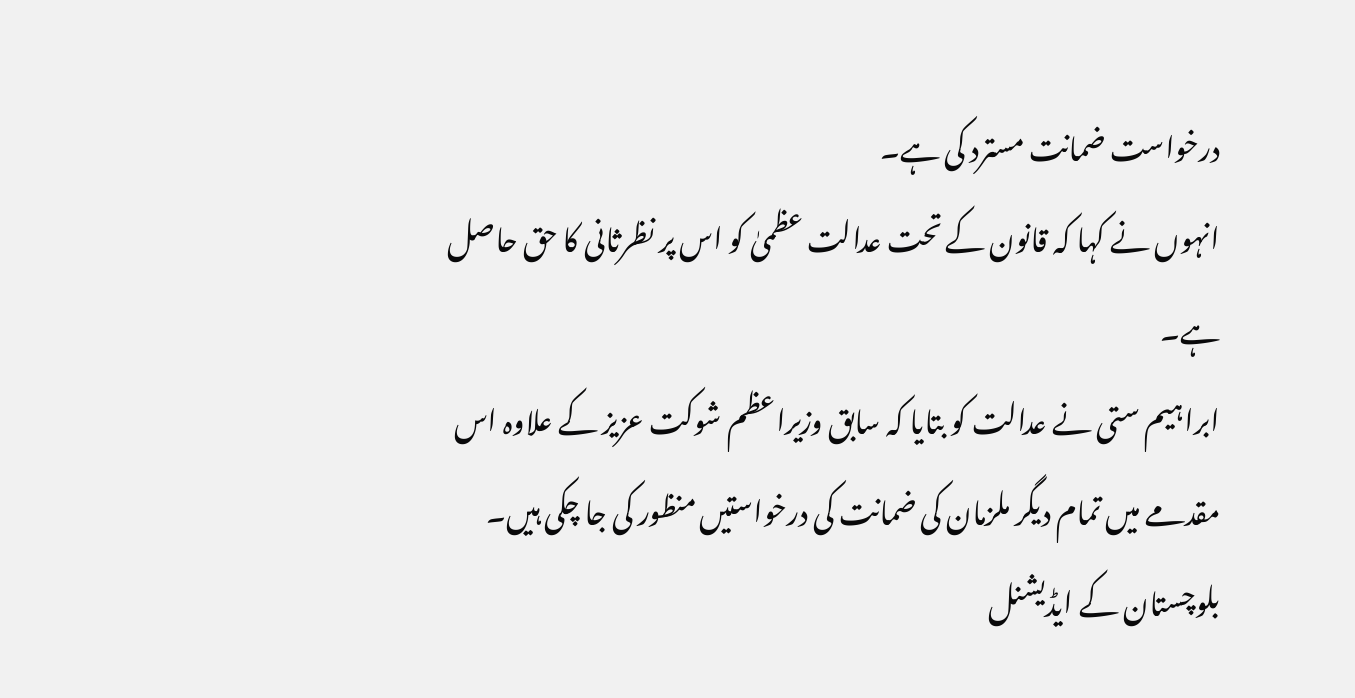درخواست ضمانت مسترد کی ہے۔
انہوں نے کہا کہ قانون کے تحت عدالت عظمیٰ کو اس پر نظرثانی کا حق حاصل ہے۔
ابراہیم ستی نے عدالت کو بتایا کہ سابق وزیراعظم شوکت عزیز کے علاوہ اس مقدمے میں تمام دیگر ملزمان کی ضمانت کی درخواستیں منظور کی جا چکی ہیں۔
بلوچستان کے ایڈیشنل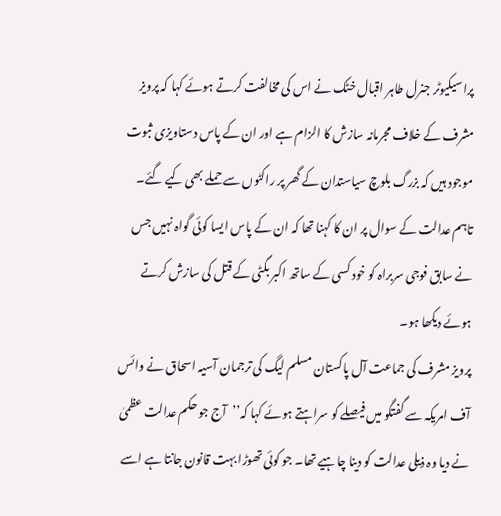پراسیکیوٹر جنرل طاہر اقبال خٹک نے اس کی مخالفت کرتے ہوئے کہا کہ پرویز مشرف کے خلاف مجرمانہ سازش کا الزام ہے اور ان کے پاس دستاویزی ثبوت موجود ہیں کہ بزرگ بلوچ سیاستدان کے گھر پر راکٹوں سے حملے بھی کیے گئے۔
تاہم عدالت کے سوال پر ان کا کہنا تھا کہ ان کے پاس ایسا کوئی گواہ نہیں جس نے سابق فوجی سربراہ کو خود کسی کے ساتھ اکبر بگٹی کے قتل کی سازش کرتے ہوئے دیکھا ہو۔
پرویز مشرف کی جماعت آل پاکستان مسلم لیگ کی ترجمان آسیہ اسحاق نے وائس آف امریکہ سے گفتگو میں فیصلے کو سراہتے ہوئے کہا کہ’’آج جو حکم عدالت عظمیٰ نے دیا وہ ذیلی عدالت کو دینا چاہیے تھا۔ جو کوئی تھوڑا بہت قانون جانتا ہے اسے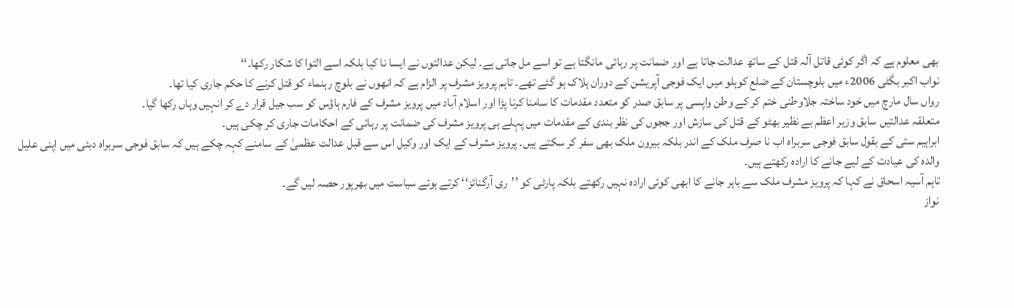بھی معلوم ہے کہ اگر کوئی قاتل آلہ قتل کے ساتھ عدالت جاتا ہے اور ضمانت پر رہائی مانگتا ہے تو اسے مل جاتی ہے۔ لیکن عدالتوں نے ایسا نا کیا بلکہ اسے التوا کا شکار رکھا۔‘‘
نواب اکبر بگٹی 2006ء میں بلوچستان کے ضلع کوہلو میں ایک فوجی آپریشن کے دوران ہلاک ہو گئے تھے۔ تاہم پرویز مشرف پر الزام ہے کہ انھوں نے بلوچ رہنماء کو قتل کرنے کا حکم جاری کیا تھا۔
رواں سال مارچ میں خود ساختہ جلاوطنی ختم کر کے وطن واپسی پر سابق صدر کو متعدد مقدمات کا سامنا کرنا پڑا اور اسلام آباد میں پرویز مشرف کے فارم ہاؤس کو سب جیل قرار دے کر انہیں وہاں رکھا گیا۔
متعلقہ عدالتیں سابق وزیر اعظم بے نظیر بھٹو کے قتل کی سازش اور ججوں کی نظر بندی کے مقدمات میں پہلے ہی پرویز مشرف کی ضمانت پر رہائی کے احکامات جاری کر چکی ہیں۔
ابراہیم ستی کے بقول سابق فوجی سربراہ اب نا صرف ملک کے اندر بلکہ بیرون ملک بھی سفر کر سکتے ہیں۔ پرویز مشرف کے ایک اور وکیل اس سے قبل عدالت عظمیٰ کے سامنے کہہ چکے ہیں کہ سابق فوجی سربراہ دبئی میں اپنی علیل والدہ کی عیادت کے لیے جانے کا ارادہ رکھتے ہیں۔
تاہم آسیہ اسحاق نے کہا کہ پرویز مشرف ملک سے باہر جانے کا ابھی کوئی ارادہ نہیں رکھتے بلکہ پارٹی کو ’’ری آرگنائز‘‘ کرتے ہوئے سیاست میں بھرپور حصہ لیں گے۔
نواز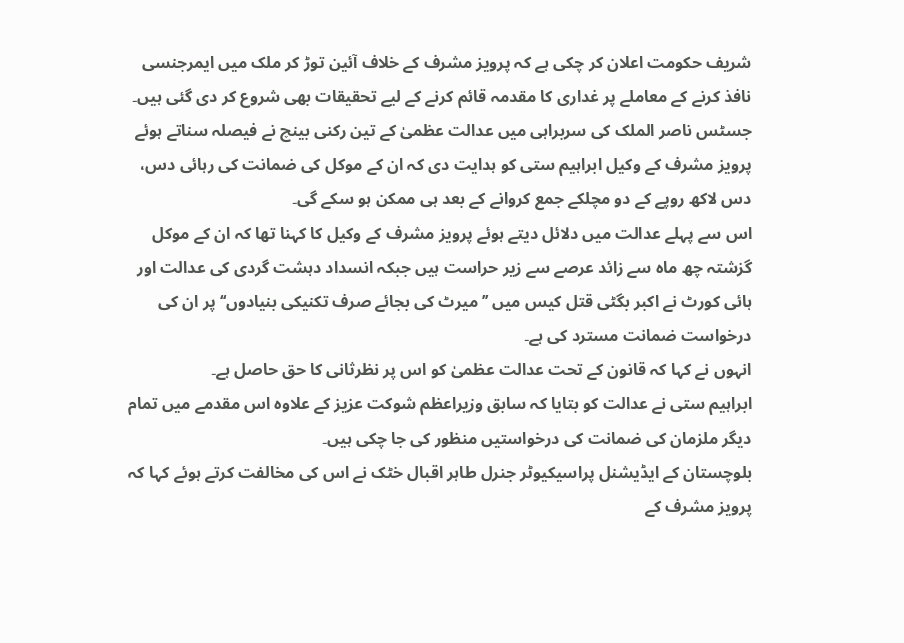شریف حکومت اعلان کر چکی ہے کہ پرویز مشرف کے خلاف آئین توڑ کر ملک میں ایمرجنسی نافذ کرنے کے معاملے پر غداری کا مقدمہ قائم کرنے کے لیے تحقیقات بھی شروع کر دی گئی ہیں۔
جسٹس ناصر الملک کی سربراہی میں عدالت عظمیٰ کے تین رکنی بینچ نے فیصلہ سناتے ہوئے پرویز مشرف کے وکیل ابراہیم ستی کو ہدایت دی کہ ان کے موکل کی ضمانت کی رہائی دس، دس لاکھ روپے کے دو مچلکے جمع کروانے کے بعد ہی ممکن ہو سکے گی۔
اس سے پہلے عدالت میں دلائل دیتے ہوئے پرویز مشرف کے وکیل کا کہنا تھا کہ ان کے موکل گزشتہ چھ ماہ سے زائد عرصے سے زیر حراست ہیں جبکہ انسداد دہشت گردی کی عدالت اور ہائی کورٹ نے اکبر بگٹی قتل کیس میں ’’میرٹ کی بجائے صرف تکنیکی بنیادوں‘‘ پر ان کی درخواست ضمانت مسترد کی ہے۔
انہوں نے کہا کہ قانون کے تحت عدالت عظمیٰ کو اس پر نظرثانی کا حق حاصل ہے۔
ابراہیم ستی نے عدالت کو بتایا کہ سابق وزیراعظم شوکت عزیز کے علاوہ اس مقدمے میں تمام دیگر ملزمان کی ضمانت کی درخواستیں منظور کی جا چکی ہیں۔
بلوچستان کے ایڈیشنل پراسیکیوٹر جنرل طاہر اقبال خٹک نے اس کی مخالفت کرتے ہوئے کہا کہ پرویز مشرف کے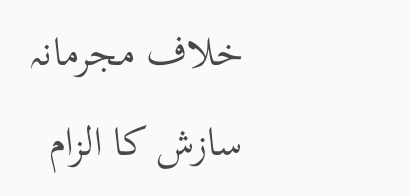خلاف مجرمانہ سازش کا الزام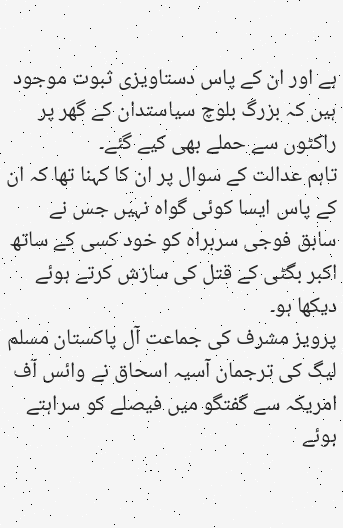ہے اور ان کے پاس دستاویزی ثبوت موجود ہیں کہ بزرگ بلوچ سیاستدان کے گھر پر راکٹوں سے حملے بھی کیے گئے۔
تاہم عدالت کے سوال پر ان کا کہنا تھا کہ ان کے پاس ایسا کوئی گواہ نہیں جس نے سابق فوجی سربراہ کو خود کسی کے ساتھ اکبر بگٹی کے قتل کی سازش کرتے ہوئے دیکھا ہو۔
پرویز مشرف کی جماعت آل پاکستان مسلم لیگ کی ترجمان آسیہ اسحاق نے وائس آف امریکہ سے گفتگو میں فیصلے کو سراہتے ہوئے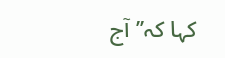کہا کہ’’آج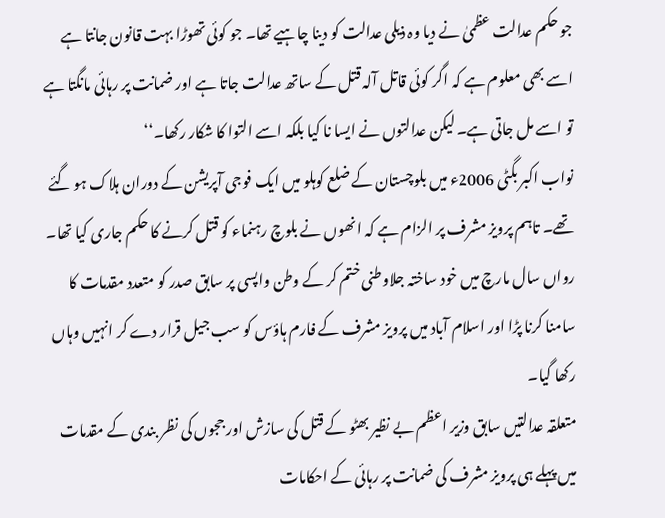جو حکم عدالت عظمیٰ نے دیا وہ ذیلی عدالت کو دینا چاہیے تھا۔ جو کوئی تھوڑا بہت قانون جانتا ہے اسے بھی معلوم ہے کہ اگر کوئی قاتل آلہ قتل کے ساتھ عدالت جاتا ہے اور ضمانت پر رہائی مانگتا ہے تو اسے مل جاتی ہے۔ لیکن عدالتوں نے ایسا نا کیا بلکہ اسے التوا کا شکار رکھا۔‘‘
نواب اکبر بگٹی 2006ء میں بلوچستان کے ضلع کوہلو میں ایک فوجی آپریشن کے دوران ہلاک ہو گئے تھے۔ تاہم پرویز مشرف پر الزام ہے کہ انھوں نے بلوچ رہنماء کو قتل کرنے کا حکم جاری کیا تھا۔
رواں سال مارچ میں خود ساختہ جلاوطنی ختم کر کے وطن واپسی پر سابق صدر کو متعدد مقدمات کا سامنا کرنا پڑا اور اسلام آباد میں پرویز مشرف کے فارم ہاؤس کو سب جیل قرار دے کر انہیں وہاں رکھا گیا۔
متعلقہ عدالتیں سابق وزیر اعظم بے نظیر بھٹو کے قتل کی سازش اور ججوں کی نظر بندی کے مقدمات میں پہلے ہی پرویز مشرف کی ضمانت پر رہائی کے احکامات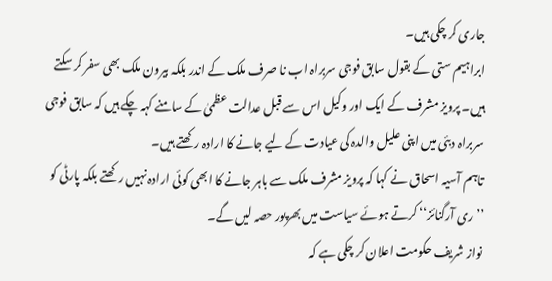جاری کر چکی ہیں۔
ابراہیم ستی کے بقول سابق فوجی سربراہ اب نا صرف ملک کے اندر بلکہ بیرون ملک بھی سفر کر سکتے ہیں۔ پرویز مشرف کے ایک اور وکیل اس سے قبل عدالت عظمیٰ کے سامنے کہہ چکے ہیں کہ سابق فوجی سربراہ دبئی میں اپنی علیل والدہ کی عیادت کے لیے جانے کا ارادہ رکھتے ہیں۔
تاہم آسیہ اسحاق نے کہا کہ پرویز مشرف ملک سے باہر جانے کا ابھی کوئی ارادہ نہیں رکھتے بلکہ پارٹی کو ’’ری آرگنائز‘‘ کرتے ہوئے سیاست میں بھرپور حصہ لیں گے۔
نواز شریف حکومت اعلان کر چکی ہے کہ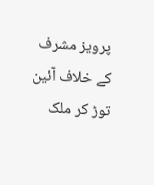پرویز مشرف کے خلاف آئین توڑ کر ملک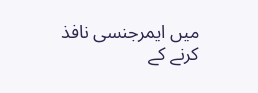میں ایمرجنسی نافذ کرنے کے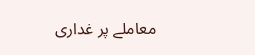معاملے پر غداری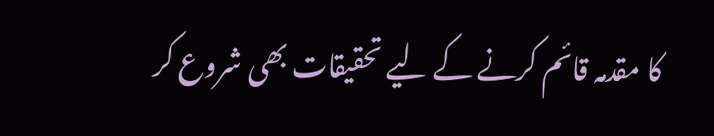کا مقدمہ قائم کرنے کے لیے تحقیقات بھی شروع کر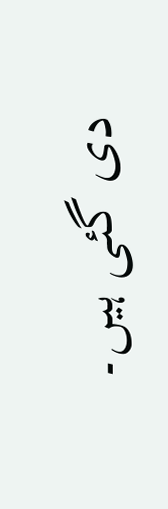دی گئی ہیں۔